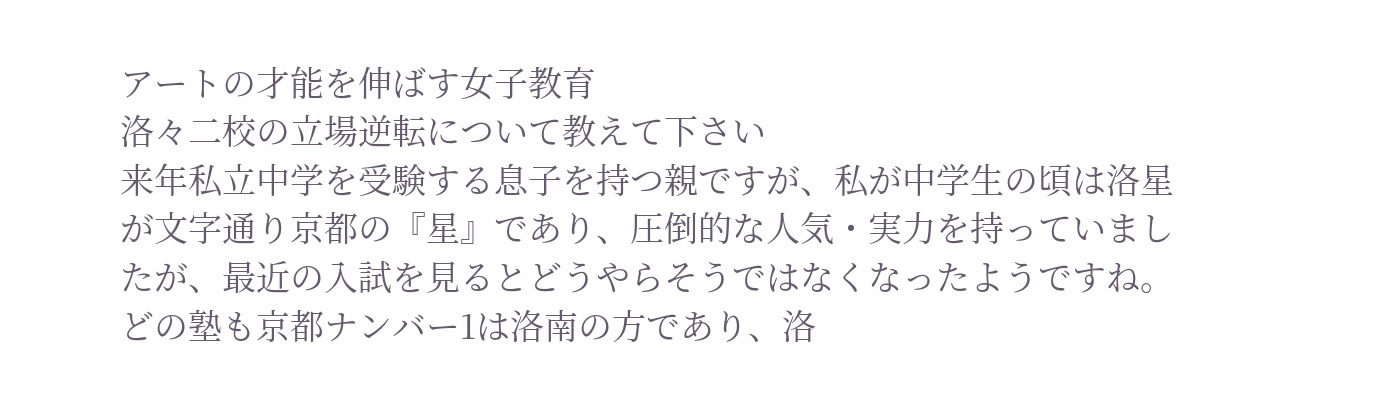アートの才能を伸ばす女子教育
洛々二校の立場逆転について教えて下さい
来年私立中学を受験する息子を持つ親ですが、私が中学生の頃は洛星が文字通り京都の『星』であり、圧倒的な人気・実力を持っていましたが、最近の入試を見るとどうやらそうではなくなったようですね。どの塾も京都ナンバー1は洛南の方であり、洛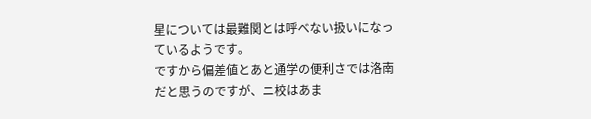星については最難関とは呼べない扱いになっているようです。
ですから偏差値とあと通学の便利さでは洛南だと思うのですが、ニ校はあま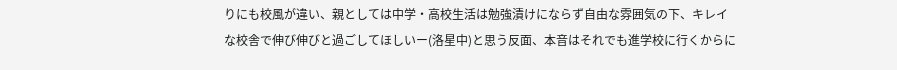りにも校風が違い、親としては中学・高校生活は勉強漬けにならず自由な雰囲気の下、キレイな校舎で伸び伸びと過ごしてほしいー(洛星中)と思う反面、本音はそれでも進学校に行くからに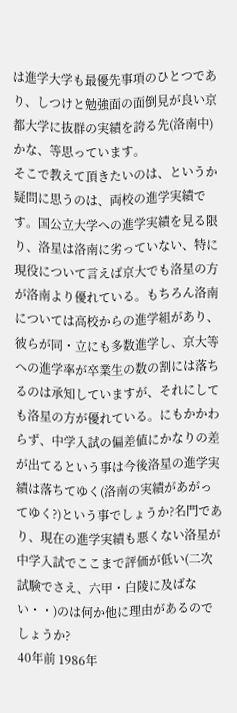は進学大学も最優先事項のひとつであり、しつけと勉強面の面倒見が良い京都大学に抜群の実績を誇る先(洛南中)かな、等思っています。
そこで教えて頂きたいのは、というか疑問に思うのは、両校の進学実績です。国公立大学への進学実績を見る限り、洛星は洛南に劣っていない、特に現役について言えば京大でも洛星の方が洛南より優れている。もちろん洛南については高校からの進学組があり、彼らが同・立にも多数進学し、京大等への進学率が卒業生の数の割には落ちるのは承知していますが、それにしても洛星の方が優れている。にもかかわらず、中学入試の偏差値にかなりの差が出てるという事は今後洛星の進学実績は落ちてゆく(洛南の実績があがってゆく?)という事でしょうか?名門であり、現在の進学実績も悪くない洛星が中学入試でここまで評価が低い(二次試験でさえ、六甲・白陵に及ばない・・)のは何か他に理由があるのでしょうか?
40年前 1986年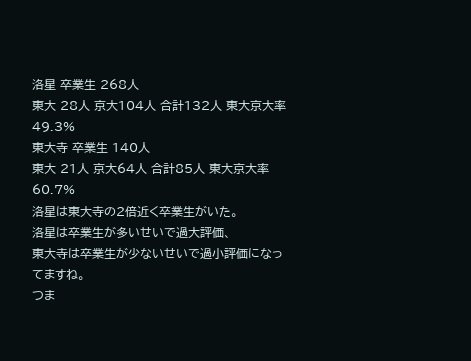洛星 卒業生 268人
東大 28人 京大104人 合計132人 東大京大率 49.3%
東大寺 卒業生 140人
東大 21人 京大64人 合計85人 東大京大率 60.7%
洛星は東大寺の2倍近く卒業生がいた。
洛星は卒業生が多いせいで過大評価、
東大寺は卒業生が少ないせいで過小評価になってますね。
つま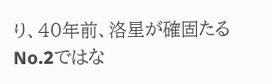り、40年前、洛星が確固たるNo.2ではな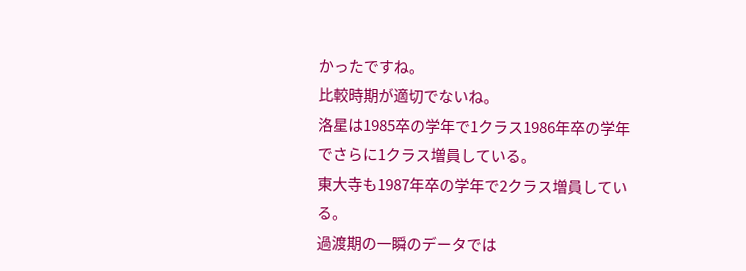かったですね。
比較時期が適切でないね。
洛星は1985卒の学年で1クラス1986年卒の学年でさらに1クラス増員している。
東大寺も1987年卒の学年で2クラス増員している。
過渡期の一瞬のデータでは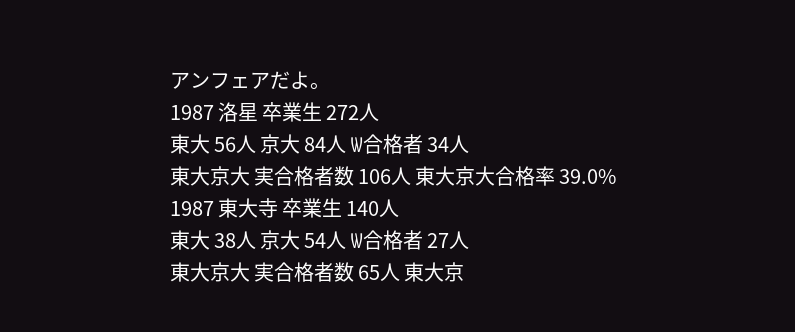アンフェアだよ。
1987 洛星 卒業生 272人
東大 56人 京大 84人 W合格者 34人
東大京大 実合格者数 106人 東大京大合格率 39.0%
1987 東大寺 卒業生 140人
東大 38人 京大 54人 W合格者 27人
東大京大 実合格者数 65人 東大京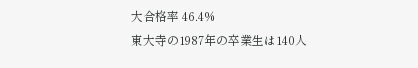大合格率 46.4%
東大寺の1987年の卒業生は140人